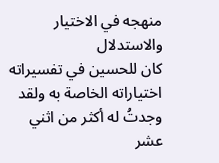منهجه في الاختيار والاستدلال
كان للحسين في تفسيراته اختياراته الخاصة به ولقد وجدتُ له أكثر من اثني عشر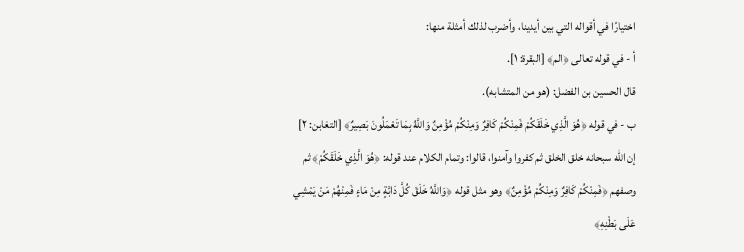اختيارًا في أقواله التي بين أيدينا، وأضرب لذلك أمثلة منها:
أ - في قوله تعالى ﴿الم﴾ [البقرة: ١].
قال الحسين بن الفضل: (هو من المتشابه).
ب - في قوله ﴿هُوَ الَّذِي خَلَقَكُمْ فَمِنْكُمْ كَافِرٌ وَمِنْكُمْ مُؤْمِنٌ وَاللَّهُ بِمَا تَعْمَلُونَ بَصِيرٌ﴾ [التغابن: ٢]
إن الله سبحانه خلق الخلق ثم كفروا وآمنوا، قالوا: وتمام الكلام عند قوله: ﴿هُوَ الَّذِي خَلَقَكُمْ﴾ ثم وصفهم ﴿فَمِنْكُمْ كَافِرٌ وَمِنْكُمْ مُؤْمِنٌ﴾ وهو مثل قوله ﴿وَاللَّهُ خَلَقَ كُلَّ دَابَّةٍ مِنْ مَاءٍ فَمِنْهُمْ مَنْ يَمْشِي عَلَى بَطْنِهِ﴾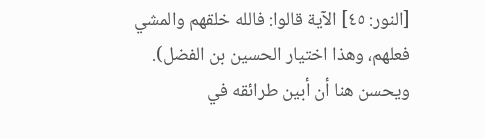[النور: ٤٥] الآية قالوا: فالله خلقهم والمشي فعلهم، وهذا اختيار الحسين بن الفضل).
ويحسن هنا أن أبين طرائقه في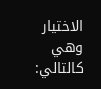الاختيار وهي كالتالي: